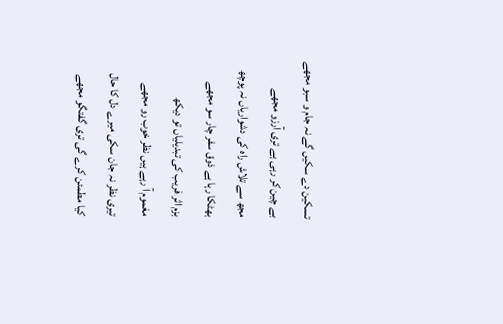تسکین دے سکیں گے نہ جام و سبو مجھے
بے چین کر رہی ہے تری آرزو مجھے
مجھ سے تلاش راہ کی دشواریاں نہ پوچھ
بھٹکا رہا ہے ذوق سفر چار سو مجھے
بزم اثر فریب کی تبدیلیاں تو دیکھ
مغموم آ رہے ہیں نظر خوب رو مجھے
تیری نظر نہ جان سکی میرے دل کا حال
کیا مطمئن کرے گی تری گفتگو مجھے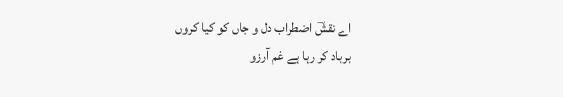اے نقشؔ اضطراب دل و جاں کو کیا کروں
برباد کر رہا ہے غم آرزو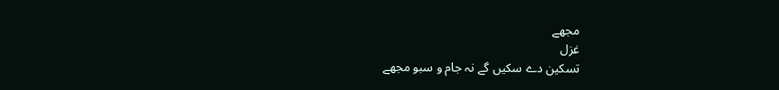مجھے
غزل
تسکین دے سکیں گے نہ جام و سبو مجھے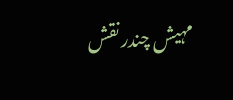مہیش چندر نقش